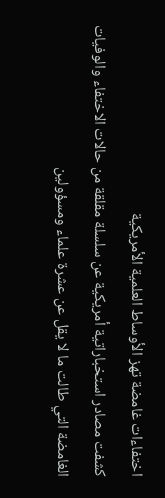اختفاءات غامضة تهز الأوساط العلمية الأمريكية
كشفت مصادر استخباراتية أمريكية عن سلسلة مقلقة من حالات الاختفاء والوفيات الغامضة التي طالت ما لا يقل عن عشرة علماء ومسؤولين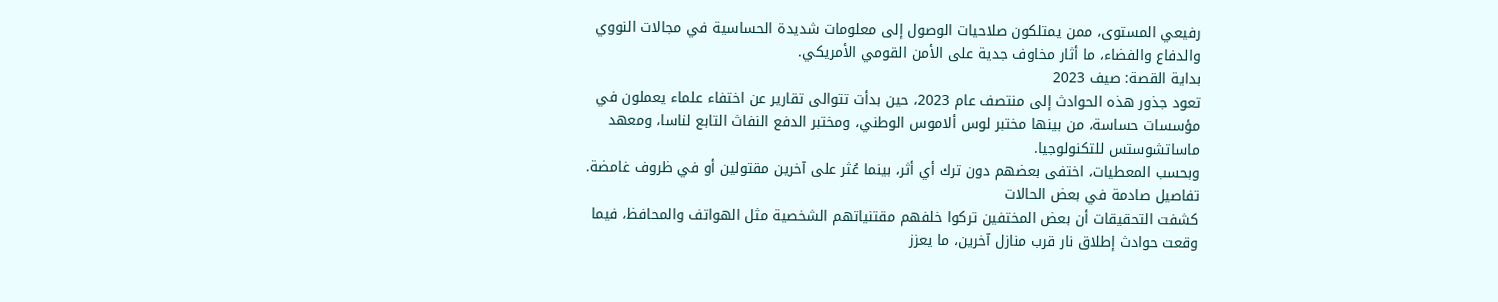رفيعي المستوى، ممن يمتلكون صلاحيات الوصول إلى معلومات شديدة الحساسية في مجالات النووي والدفاع والفضاء، ما أثار مخاوف جدية على الأمن القومي الأمريكي.
بداية القصة: صيف 2023
تعود جذور هذه الحوادث إلى منتصف عام 2023، حين بدأت تتوالى تقارير عن اختفاء علماء يعملون في مؤسسات حساسة، من بينها مختبر لوس ألاموس الوطني، ومختبر الدفع النفاث التابع لناسا، ومعهد ماساتشوستس للتكنولوجيا.
وبحسب المعطيات، اختفى بعضهم دون ترك أي أثر، بينما عُثر على آخرين مقتولين أو في ظروف غامضة.
تفاصيل صادمة في بعض الحالات
كشفت التحقيقات أن بعض المختفين تركوا خلفهم مقتنياتهم الشخصية مثل الهواتف والمحافظ، فيما وقعت حوادث إطلاق نار قرب منازل آخرين، ما يعزز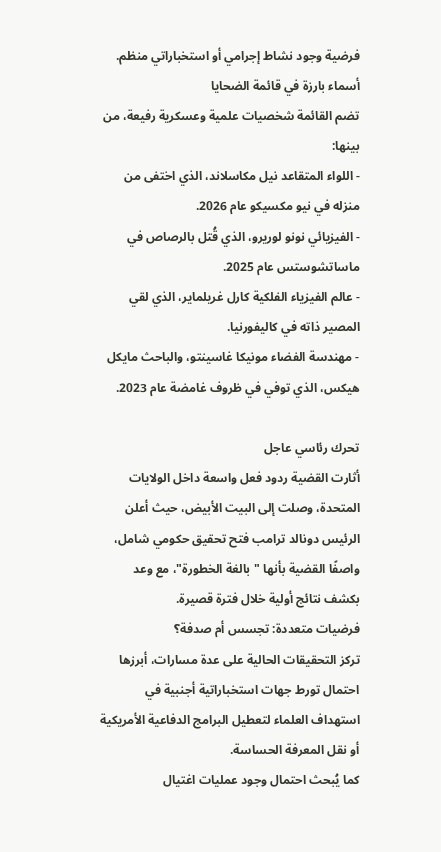فرضية وجود نشاط إجرامي أو استخباراتي منظم.
أسماء بارزة في قائمة الضحايا
تضم القائمة شخصيات علمية وعسكرية رفيعة، من بينها:
- اللواء المتقاعد نيل مكاسلاند، الذي اختفى من منزله في نيو مكسيكو عام 2026.
- الفيزيائي نونو لوريرو، الذي قُتل بالرصاص في ماساتشوستس عام 2025.
- عالم الفيزياء الفلكية كارل غريلماير، الذي لقي المصير ذاته في كاليفورنيا.
- مهندسة الفضاء مونيكا غاسينتو، والباحث مايكل هيكس، الذي توفي في ظروف غامضة عام 2023.

تحرك رئاسي عاجل
أثارت القضية ردود فعل واسعة داخل الولايات المتحدة، وصلت إلى البيت الأبيض، حيث أعلن الرئيس دونالد ترامب فتح تحقيق حكومي شامل، واصفًا القضية بأنها "بالغة الخطورة"، مع وعد بكشف نتائج أولية خلال فترة قصيرة.
فرضيات متعددة: تجسس أم صدفة؟
تركز التحقيقات الحالية على عدة مسارات، أبرزها احتمال تورط جهات استخباراتية أجنبية في استهداف العلماء لتعطيل البرامج الدفاعية الأمريكية أو نقل المعرفة الحساسة.
كما يُبحث احتمال وجود عمليات اغتيال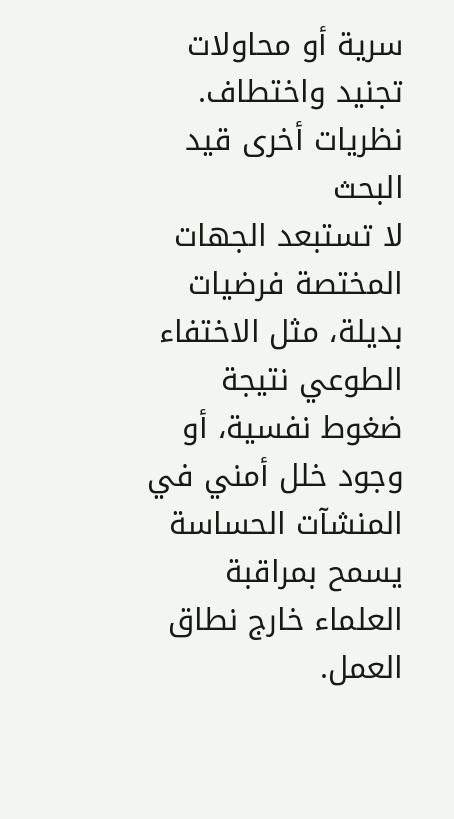سرية أو محاولات تجنيد واختطاف.
نظريات أخرى قيد البحث
لا تستبعد الجهات المختصة فرضيات بديلة، مثل الاختفاء الطوعي نتيجة ضغوط نفسية، أو وجود خلل أمني في المنشآت الحساسة يسمح بمراقبة العلماء خارج نطاق العمل.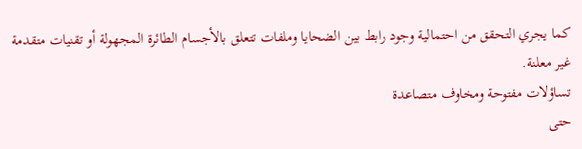كما يجري التحقق من احتمالية وجود رابط بين الضحايا وملفات تتعلق بالأجسام الطائرة المجهولة أو تقنيات متقدمة غير معلنة.
تساؤلات مفتوحة ومخاوف متصاعدة
حتى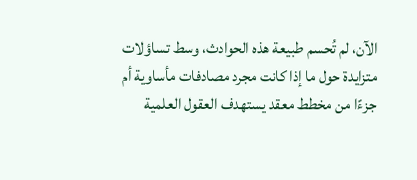الآن، لم تُحسم طبيعة هذه الحوادث، وسط تساؤلات متزايدة حول ما إذا كانت مجرد مصادفات مأساوية أم جزءًا من مخطط معقد يستهدف العقول العلمية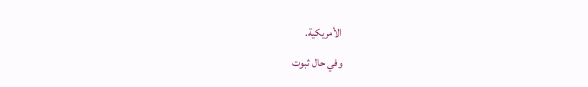الأمريكية.
وفي حال ثبوت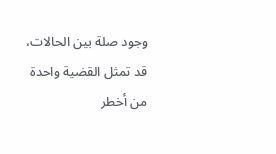وجود صلة بين الحالات، قد تمثل القضية واحدة من أخطر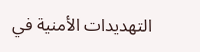التهديدات الأمنية في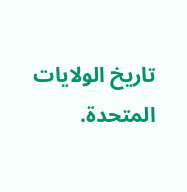تاريخ الولايات المتحدة.